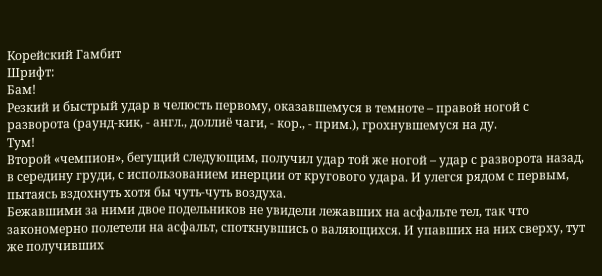Корейский Гамбит
Шрифт:
Бам!
Резкий и быстрый удар в челюсть первому, оказавшемуся в темноте – правой ногой с разворота (раунд-кик, - англ., доллиё чаги, - кор., - прим.), грохнувшемуся на ду.
Тум!
Второй «чемпион», бегущий следующим, получил удар той же ногой – удар с разворота назад, в середину груди, с использованием инерции от кругового удара. И улегся рядом с первым, пытаясь вздохнуть хотя бы чуть-чуть воздуха.
Бежавшими за ними двое подельников не увидели лежавших на асфальте тел, так что закономерно полетели на асфальт, споткнувшись о валяющихся. И упавших на них сверху, тут же получивших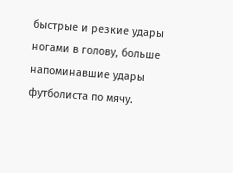быстрые и резкие удары ногами в голову, больше напоминавшие удары футболиста по мячу.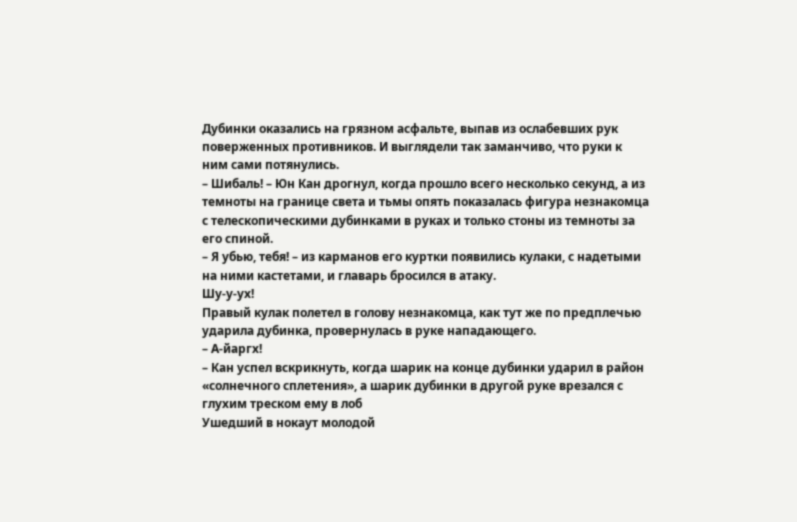Дубинки оказались на грязном асфальте, выпав из ослабевших рук поверженных противников. И выглядели так заманчиво, что руки к ним сами потянулись.
– Шибаль! – Юн Кан дрогнул, когда прошло всего несколько секунд, а из темноты на границе света и тьмы опять показалась фигура незнакомца с телескопическими дубинками в руках и только стоны из темноты за его спиной.
– Я убью, тебя! – из карманов его куртки появились кулаки, с надетыми на ними кастетами, и главарь бросился в атаку.
Шу-у-ух!
Правый кулак полетел в голову незнакомца, как тут же по предплечью ударила дубинка, провернулась в руке нападающего.
– А-йаргх!
– Кан успел вскрикнуть, когда шарик на конце дубинки ударил в район «солнечного сплетения», а шарик дубинки в другой руке врезался с глухим треском ему в лоб
Ушедший в нокаут молодой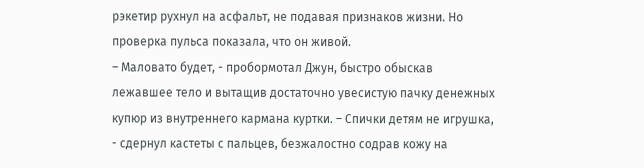рэкетир рухнул на асфальт, не подавая признаков жизни. Но проверка пульса показала, что он живой.
– Маловато будет, - пробормотал Джун, быстро обыскав лежавшее тело и вытащив достаточно увесистую пачку денежных купюр из внутреннего кармана куртки. – Спички детям не игрушка, - сдернул кастеты с пальцев, безжалостно содрав кожу на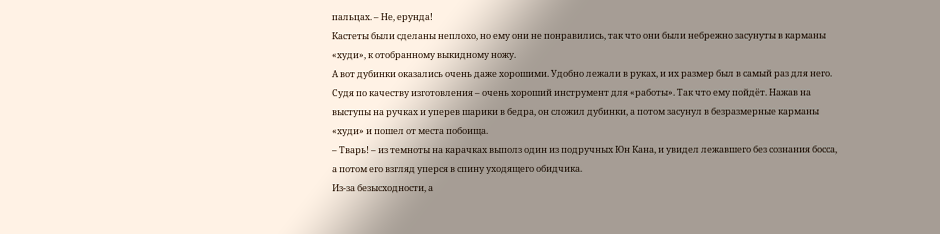пальцах. – Не, ерунда!
Кастеты были сделаны неплохо, но ему они не понравились, так что они были небрежно засунуты в карманы «худи», к отобранному выкидному ножу.
А вот дубинки оказались очень даже хорошими. Удобно лежали в руках, и их размер был в самый раз для него. Судя по качеству изготовления – очень хороший инструмент для «работы». Так что ему пойдёт. Нажав на выступы на ручках и уперев шарики в бедра, он сложил дубинки, а потом засунул в безразмерные карманы «худи» и пошел от места побоища.
– Тварь! – из темноты на карачках выполз один из подручных Юн Кана, и увидел лежавшего без сознания босса, а потом его взгляд уперся в спину уходящего обидчика.
Из-за безысходности, а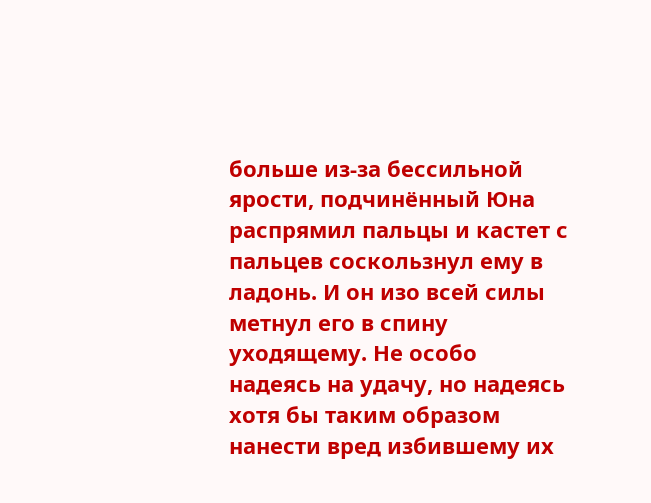больше из-за бессильной ярости, подчинённый Юна распрямил пальцы и кастет с пальцев соскользнул ему в ладонь. И он изо всей силы метнул его в спину уходящему. Не особо надеясь на удачу, но надеясь хотя бы таким образом нанести вред избившему их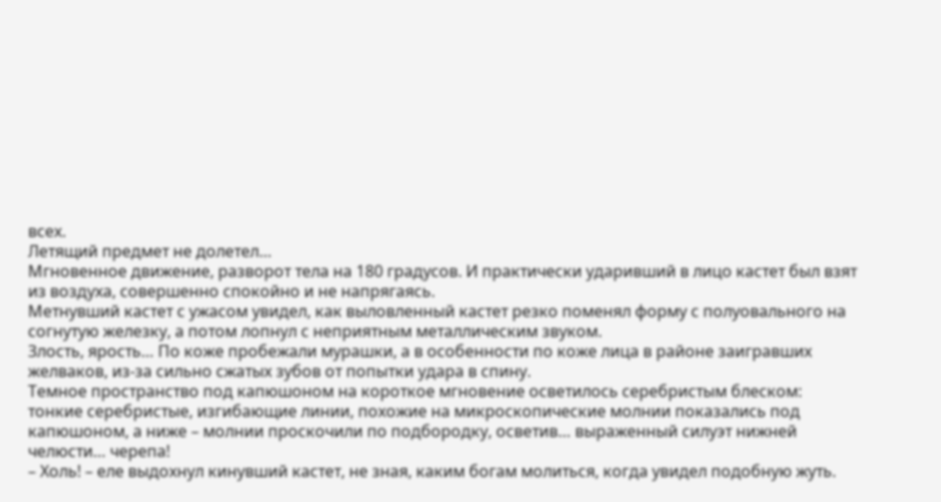всех.
Летящий предмет не долетел…
Мгновенное движение, разворот тела на 180 градусов. И практически ударивший в лицо кастет был взят из воздуха, совершенно спокойно и не напрягаясь.
Метнувший кастет с ужасом увидел, как выловленный кастет резко поменял форму с полуовального на согнутую железку, а потом лопнул с неприятным металлическим звуком.
Злость, ярость… По коже пробежали мурашки, а в особенности по коже лица в районе заигравших желваков, из-за сильно сжатых зубов от попытки удара в спину.
Темное пространство под капюшоном на короткое мгновение осветилось серебристым блеском: тонкие серебристые, изгибающие линии, похожие на микроскопические молнии показались под капюшоном, а ниже – молнии проскочили по подбородку, осветив… выраженный силуэт нижней челюсти… черепа!
– Холь! – еле выдохнул кинувший кастет, не зная, каким богам молиться, когда увидел подобную жуть.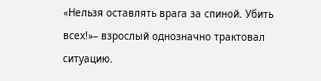«Нельзя оставлять врага за спиной. Убить всех!»– взрослый однозначно трактовал ситуацию.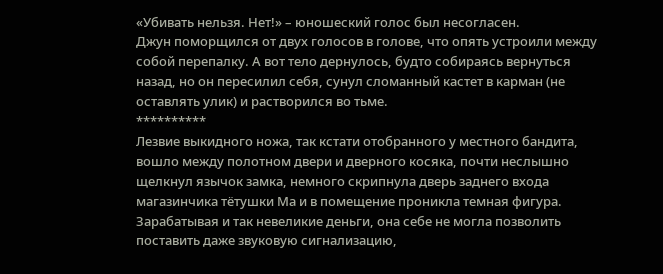«Убивать нельзя. Нет!» – юношеский голос был несогласен.
Джун поморщился от двух голосов в голове, что опять устроили между собой перепалку. А вот тело дернулось, будто собираясь вернуться назад, но он пересилил себя, сунул сломанный кастет в карман (не оставлять улик) и растворился во тьме.
**********
Лезвие выкидного ножа, так кстати отобранного у местного бандита, вошло между полотном двери и дверного косяка, почти неслышно щелкнул язычок замка, немного скрипнула дверь заднего входа магазинчика тётушки Ма и в помещение проникла темная фигура. Зарабатывая и так невеликие деньги, она себе не могла позволить поставить даже звуковую сигнализацию,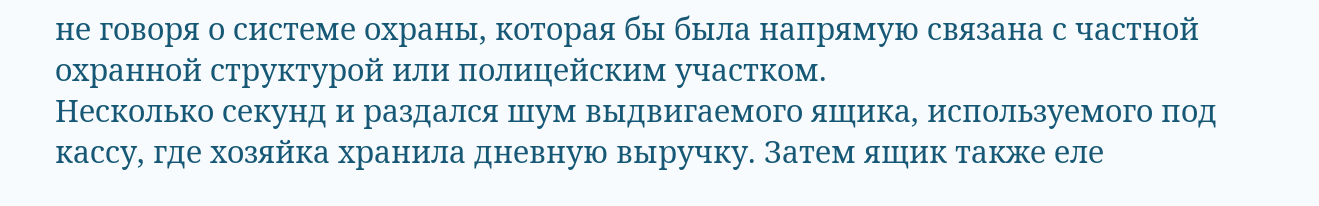не говоря о системе охраны, которая бы была напрямую связана с частной охранной структурой или полицейским участком.
Несколько секунд и раздался шум выдвигаемого ящика, используемого под кассу, где хозяйка хранила дневную выручку. Затем ящик также еле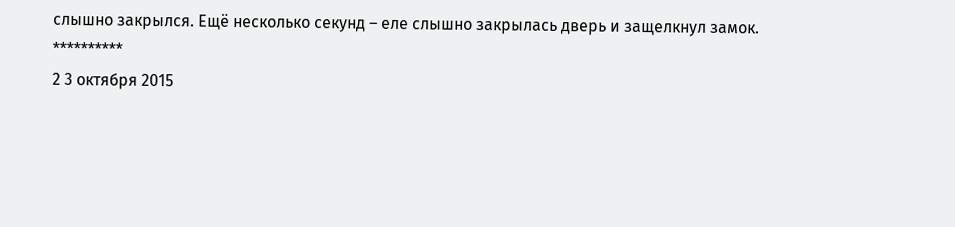слышно закрылся. Ещё несколько секунд – еле слышно закрылась дверь и защелкнул замок.
**********
2 3 октября 2015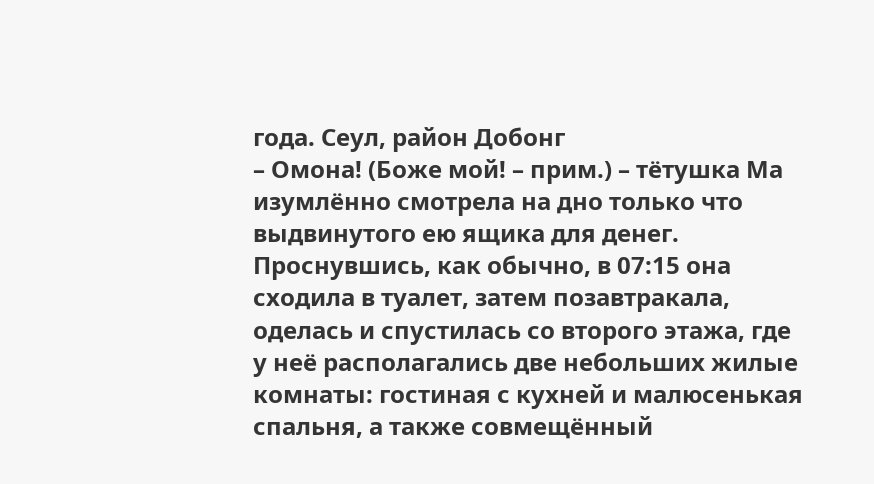года. Сеул, район Добонг
– Омона! (Боже мой! – прим.) – тётушка Ма изумлённо смотрела на дно только что выдвинутого ею ящика для денег.
Проснувшись, как обычно, в 07:15 она сходила в туалет, затем позавтракала, оделась и спустилась со второго этажа, где у неё располагались две небольших жилые комнаты: гостиная с кухней и малюсенькая спальня, а также совмещённый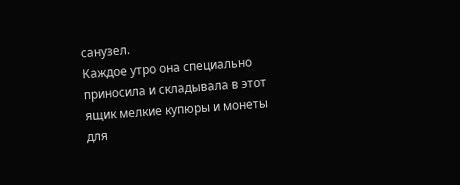санузел.
Каждое утро она специально приносила и складывала в этот ящик мелкие купюры и монеты для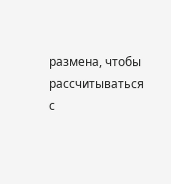размена, чтобы рассчитываться с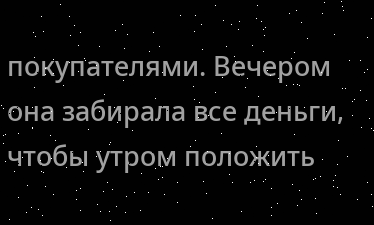покупателями. Вечером она забирала все деньги, чтобы утром положить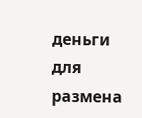деньги для размена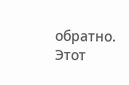обратно. Этот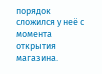порядок сложился у неё с момента открытия магазина.